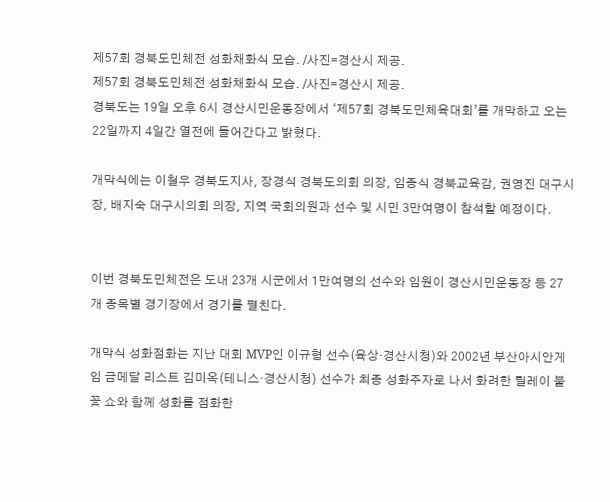제57회 경북도민체전 성화채화식 모습. /사진=경산시 제공.
제57회 경북도민체전 성화채화식 모습. /사진=경산시 제공.
경북도는 19일 오후 6시 경산시민운동장에서 ‘제57회 경북도민체육대회’를 개막하고 오는 22일까지 4일간 열전에 들어간다고 밝혔다.

개막식에는 이철우 경북도지사, 장경식 경북도의회 의장, 임종식 경북교육감, 권영진 대구시장, 배지숙 대구시의회 의장, 지역 국회의원과 선수 및 시민 3만여명이 참석할 예정이다.


이번 경북도민체전은 도내 23개 시군에서 1만여명의 선수와 임원이 경산시민운동장 등 27개 종목별 경기장에서 경기를 펼친다.

개막식 성화점화는 지난 대회 MVP인 이규형 선수(육상·경산시청)와 2002년 부산아시안게임 금메달 리스트 김미옥(테니스·경산시청) 선수가 최종 성화주자로 나서 화려한 릴레이 불꽃 쇼와 함께 성화를 점화한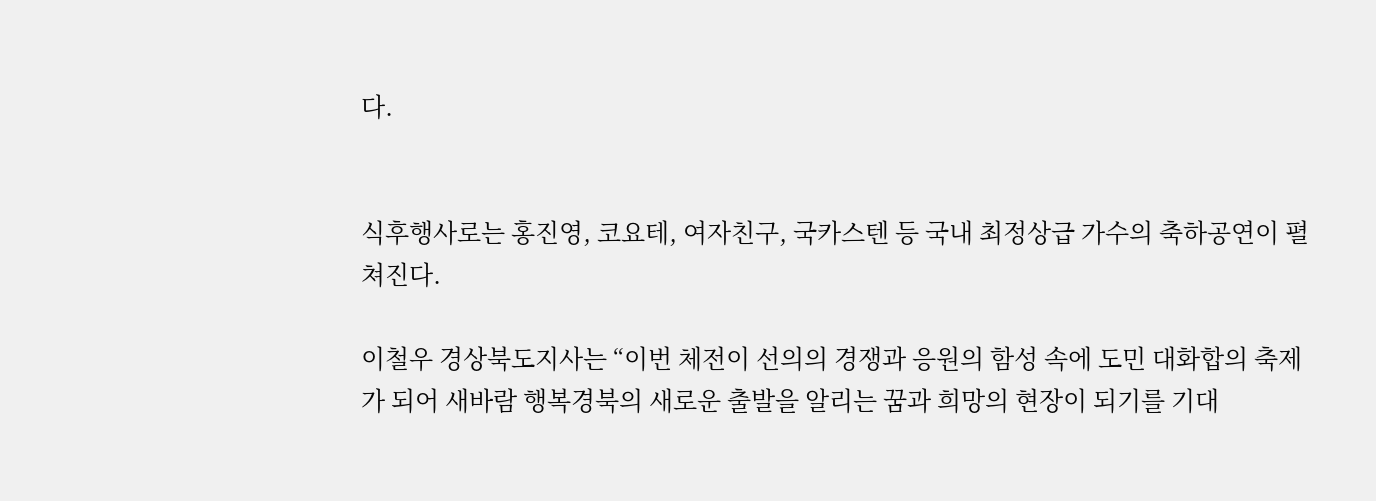다.


식후행사로는 홍진영, 코요테, 여자친구, 국카스텐 등 국내 최정상급 가수의 축하공연이 펼쳐진다.

이철우 경상북도지사는 “이번 체전이 선의의 경쟁과 응원의 함성 속에 도민 대화합의 축제가 되어 새바람 행복경북의 새로운 출발을 알리는 꿈과 희망의 현장이 되기를 기대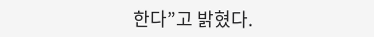한다”고 밝혔다.